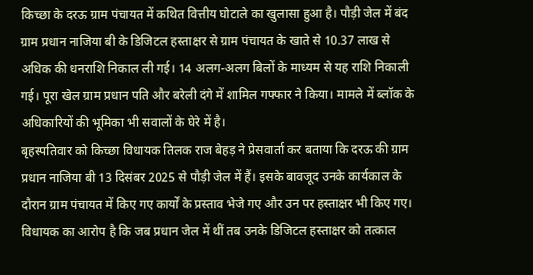किच्छा के दरऊ ग्राम पंचायत में कथित वित्तीय घोटाले का खुलासा हुआ है। पौड़ी जेल में बंद ग्राम प्रधान नाजिया बी के डिजिटल हस्ताक्षर से ग्राम पंचायत के खाते से 10.37 लाख से अधिक की धनराशि निकाल ली गई। 14 अलग-अलग बिलों के माध्यम से यह राशि निकाली गई। पूरा खेल ग्राम प्रधान पति और बरेली दंगे में शामिल गफ्फार ने किया। मामले में ब्लॉक के अधिकारियों की भूमिका भी सवालों के घेरे में है।
बृहस्पतिवार को किच्छा विधायक तिलक राज बेहड़ ने प्रेसवार्ता कर बताया कि दरऊ की ग्राम प्रधान नाजिया बी 13 दिसंबर 2025 से पौड़ी जेल में हैं। इसके बावजूद उनके कार्यकाल के दौरान ग्राम पंचायत में किए गए कार्यों के प्रस्ताव भेजे गए और उन पर हस्ताक्षर भी किए गए। विधायक का आरोप है कि जब प्रधान जेल में थीं तब उनके डिजिटल हस्ताक्षर को तत्काल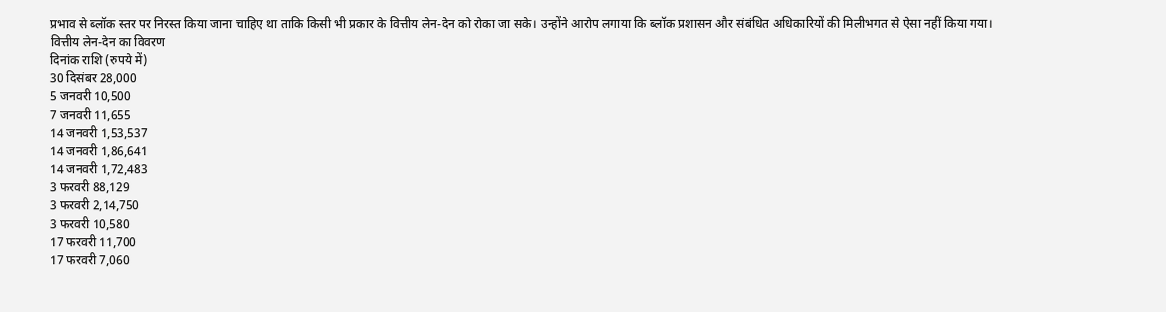प्रभाव से ब्लॉक स्तर पर निरस्त किया जाना चाहिए था ताकि किसी भी प्रकार के वित्तीय लेन-देन को रोका जा सके। उन्होंने आरोप लगाया कि ब्लॉक प्रशासन और संबंधित अधिकारियों की मिलीभगत से ऐसा नहीं किया गया।
वित्तीय लेन-देन का विवरण
दिनांक राशि (रुपये में)
30 दिसंबर 28,000
5 जनवरी 10,500
7 जनवरी 11,655
14 जनवरी 1,53,537
14 जनवरी 1,86,641
14 जनवरी 1,72,483
3 फरवरी 88,129
3 फरवरी 2,14,750
3 फरवरी 10,580
17 फरवरी 11,700
17 फरवरी 7,060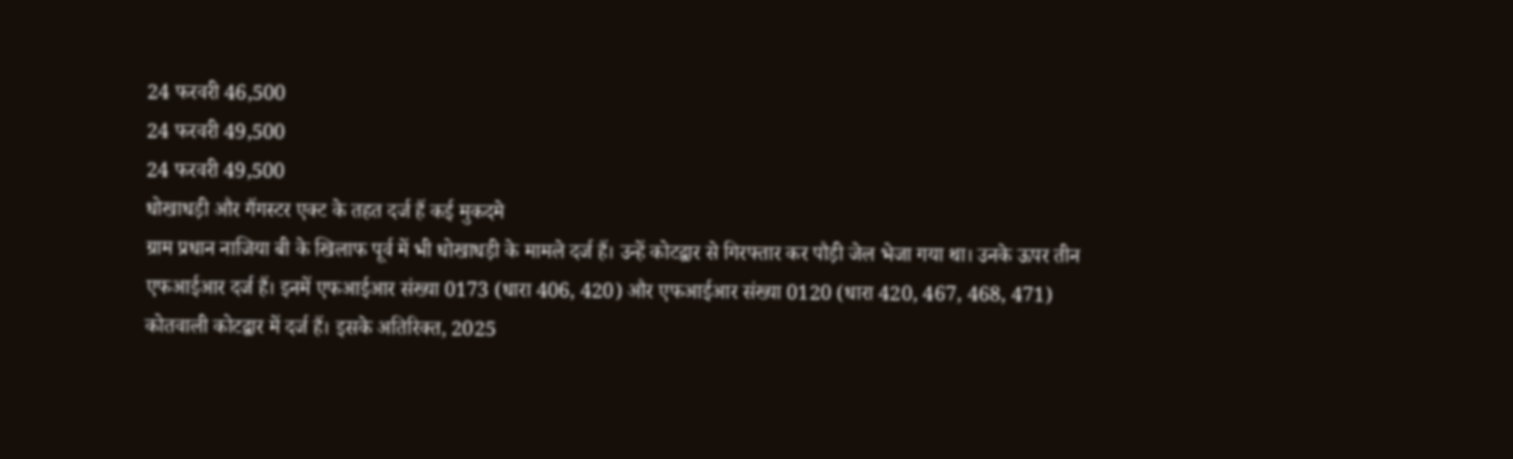24 फरवरी 46,500
24 फरवरी 49,500
24 फरवरी 49,500
धोखाधड़ी और गैंगस्टर एक्ट के तहत दर्ज हैं कई मुकदमे
ग्राम प्रधान नाजिया बी के खिलाफ पूर्व में भी धोखाधड़ी के मामले दर्ज हैं। उन्हें कोटद्वार से गिरफ्तार कर पौड़ी जेल भेजा गया था। उनके ऊपर तीन एफआईआर दर्ज हैं। इनमें एफआईआर संख्या 0173 (धारा 406, 420) और एफआईआर संख्या 0120 (धारा 420, 467, 468, 471) कोतवाली कोटद्वार में दर्ज हैं। इसके अतिरिक्त, 2025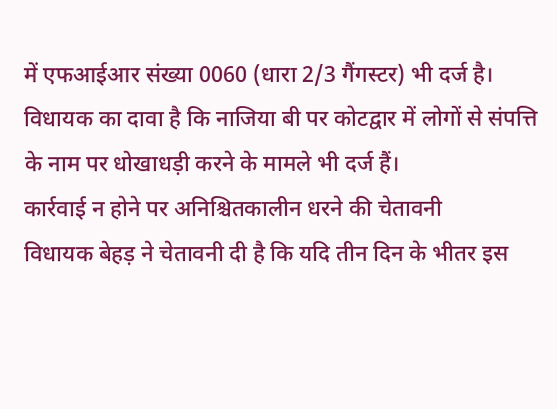में एफआईआर संख्या 0060 (धारा 2/3 गैंगस्टर) भी दर्ज है। विधायक का दावा है कि नाजिया बी पर कोटद्वार में लोगों से संपत्ति के नाम पर धोखाधड़ी करने के मामले भी दर्ज हैं।
कार्रवाई न होने पर अनिश्चितकालीन धरने की चेतावनी
विधायक बेहड़ ने चेतावनी दी है कि यदि तीन दिन के भीतर इस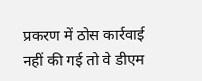प्रकरण में ठोस कार्रवाई नहीं की गई तो वे डीएम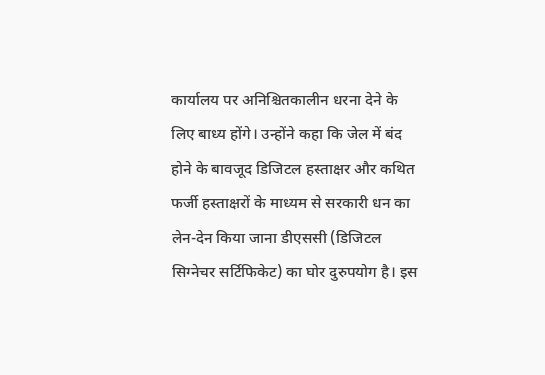कार्यालय पर अनिश्चितकालीन धरना देने के लिए बाध्य होंगे। उन्होंने कहा कि जेल में बंद होने के बावजूद डिजिटल हस्ताक्षर और कथित फर्जी हस्ताक्षरों के माध्यम से सरकारी धन का लेन-देन किया जाना डीएससी (डिजिटल सिग्नेचर सर्टिफिकेट) का घोर दुरुपयोग है। इस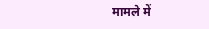मामले में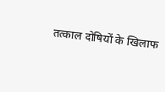तत्काल दोषियों के खिलाफ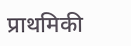प्राथमिकी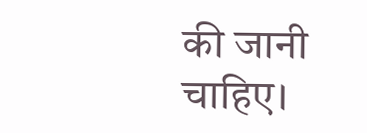की जानी चाहिए।